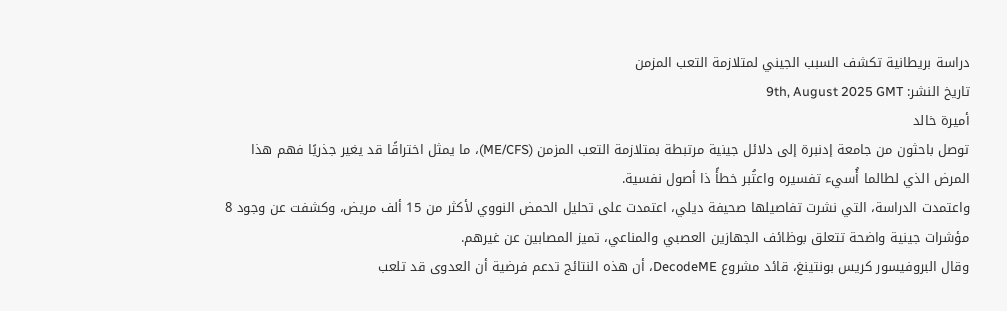دراسة بريطانية تكشف السبب الجيني لمتلازمة التعب المزمن
تاريخ النشر: 9th, August 2025 GMT
أميرة خالد
توصل باحثون من جامعة إدنبرة إلى دلائل جينية مرتبطة بمتلازمة التعب المزمن (ME/CFS)، ما يمثل اختراقًا قد يغير جذريًا فهم هذا المرض الذي لطالما أُسيء تفسيره واعتُبر خطأً ذا أصول نفسية.
واعتمدت الدراسة، التي نشرت تفاصيلها صحيفة ديلي، اعتمدت على تحليل الحمض النووي لأكثر من 15 ألف مريض، وكشفت عن وجود 8 مؤشرات جينية واضحة تتعلق بوظائف الجهازين العصبي والمناعي، تميز المصابين عن غيرهم.
وقال البروفيسور كريس بونتينغ، قائد مشروع DecodeME، أن هذه النتائج تدعم فرضية أن العدوى قد تلعب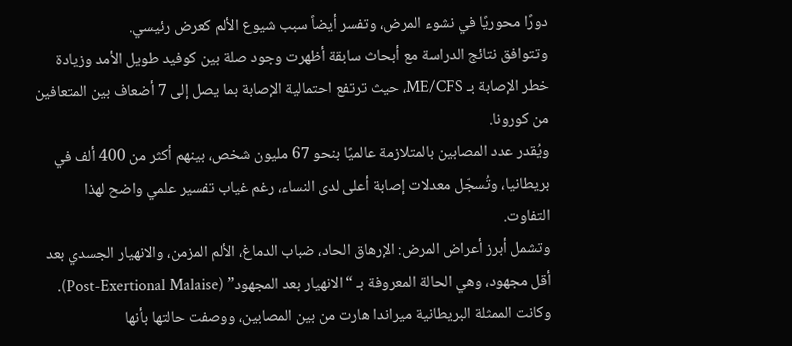دورًا محوريًا في نشوء المرض، وتفسر أيضاً سبب شيوع الألم كعرض رئيسي.
وتتوافق نتائج الدراسة مع أبحاث سابقة أظهرت وجود صلة بين كوفيد طويل الأمد وزيادة خطر الإصابة بـ ME/CFS، حيث ترتفع احتمالية الإصابة بما يصل إلى 7 أضعاف بين المتعافين من كورونا.
ويُقدر عدد المصابين بالمتلازمة عالميًا بنحو 67 مليون شخص، بينهم أكثر من 400 ألف في بريطانيا، وتُسجّل معدلات إصابة أعلى لدى النساء، رغم غياب تفسير علمي واضح لهذا التفاوت.
وتشمل أبرز أعراض المرض: الإرهاق الحاد، ضباب الدماغ، الألم المزمن، والانهيار الجسدي بعد أقل مجهود، وهي الحالة المعروفة بـ “الانهيار بعد المجهود” (Post-Exertional Malaise). وكانت الممثلة البريطانية ميراندا هارت من بين المصابين، ووصفت حالتها بأنها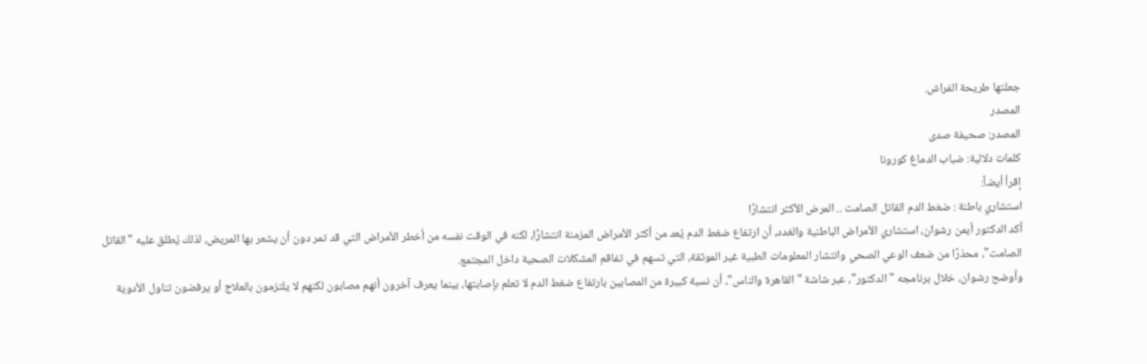جعلتها طريحة الفراش.
المصدر
المصدر: صحيفة صدى
كلمات دلالية: ضباب الدماغ كورونا
إقرأ أيضاً:
استشاري باطنة : ضغط الدم القاتل الصامت .. المرض الأكثر انتشارًا
أكد الدكتور أيمن رشوان، استشاري الأمراض الباطنية والغدد، أن ارتفاع ضغط الدم يُعد من أكثر الأمراض المزمنة انتشارًا، لكنه في الوقت نفسه من أخطر الأمراض التي قد تمر دون أن يشعر بها المريض، لذلك يُطلق عليه "القاتل الصامت"، محذرًا من ضعف الوعي الصحي وانتشار المعلومات الطبية غير الموثقة، التي تسهم في تفاقم المشكلات الصحية داخل المجتمع.
وأوضح رشوان، خلال برنامجه "الدكتور"، عبر شاشة "القاهرة والناس"، أن نسبة كبيرة من المصابين بارتفاع ضغط الدم لا تعلم بإصابتها، بينما يعرف آخرون أنهم مصابون لكنهم لا يلتزمون بالعلاج أو يرفضون تناول الأدوية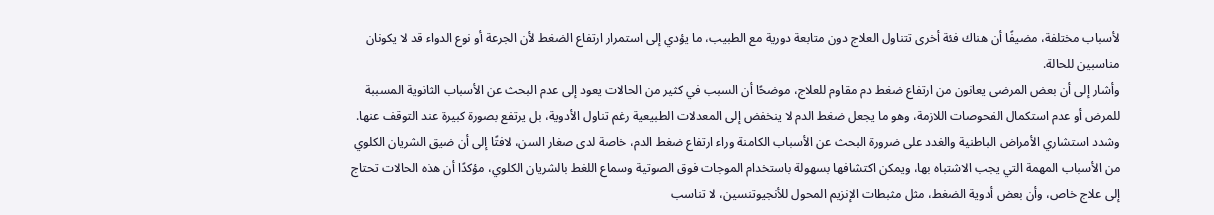لأسباب مختلفة، مضيفًا أن هناك فئة أخرى تتناول العلاج دون متابعة دورية مع الطبيب، ما يؤدي إلى استمرار ارتفاع الضغط لأن الجرعة أو نوع الدواء قد لا يكونان مناسبين للحالة.
وأشار إلى أن بعض المرضى يعانون من ارتفاع ضغط دم مقاوم للعلاج، موضحًا أن السبب في كثير من الحالات يعود إلى عدم البحث عن الأسباب الثانوية المسببة للمرض أو عدم استكمال الفحوصات اللازمة، وهو ما يجعل ضغط الدم لا ينخفض إلى المعدلات الطبيعية رغم تناول الأدوية، بل يرتفع بصورة كبيرة عند التوقف عنها.
وشدد استشاري الأمراض الباطنية والغدد على ضرورة البحث عن الأسباب الكامنة وراء ارتفاع ضغط الدم، خاصة لدى صغار السن، لافتًا إلى أن ضيق الشريان الكلوي من الأسباب المهمة التي يجب الاشتباه بها، ويمكن اكتشافها بسهولة باستخدام الموجات فوق الصوتية وسماع اللغط بالشريان الكلوي، مؤكدًا أن هذه الحالات تحتاج إلى علاج خاص، وأن بعض أدوية الضغط، مثل مثبطات الإنزيم المحول للأنجيوتنسين، لا تناسب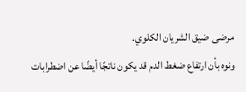مرضى ضيق الشريان الكلوي.
ونوه بأن ارتفاع ضغط الدم قد يكون ناتجًا أيضًا عن اضطرابات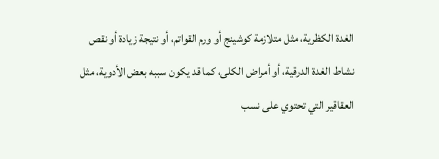الغدة الكظرية، مثل متلازمة كوشينج أو ورم القواتم، أو نتيجة زيادة أو نقص نشاط الغدة الدرقية، أو أمراض الكلى، كما قد يكون سببه بعض الأدوية، مثل العقاقير التي تحتوي على نسب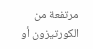مرتفعة من الكورتيزون أو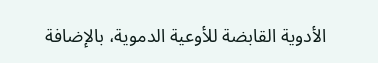الأدوية القابضة للأوعية الدموية، بالإضافة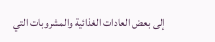إلى بعض العادات الغذائية والمشروبات التي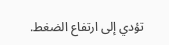تؤدي إلى ارتفاع الضغط.